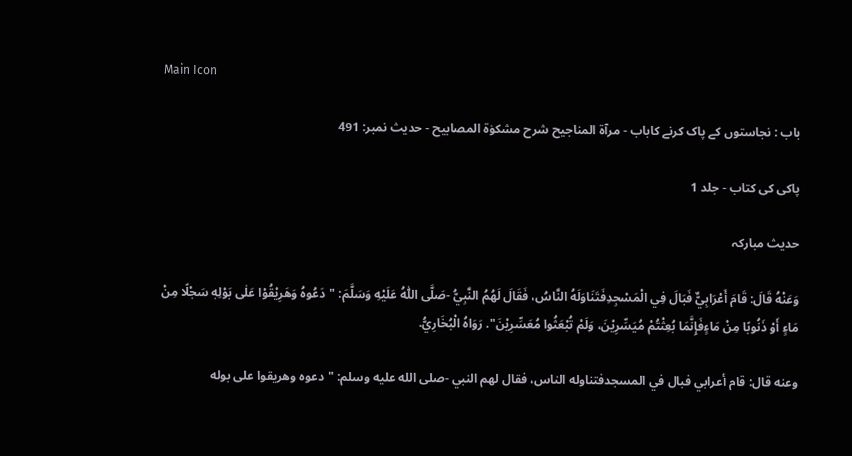Main Icon

باب : نجاستوں کے پاک کرنے کاباب - مرآۃ المناجیح شرح مشکوٰۃ المصابیح - حدیث نمبر: 491

پاکی کی کتاب - جلد 1

حدیث مبارکہ

وَعَنْهُ قَالَ: قَامَ أَعْرَابِيٌّ فَبَالَ فِي الْمَسْجِدِفَتَنَاوَلَهُ النَّاسُ، فَقَالَ لَهُمُ النَّبِيُّ -صَلَّى اللّٰهُ عَلَيْهِ وَسَلَّمَ: "دَعُوهُ وَهَرِيْقُوْا عَلٰى بَوْلِهٖ سَجْلًا مِنْ مَاءٍ أَوْ ذَنُوبًا مِنْ مَاءٍفَإِنَّمَا بُعِثْتُمْ مُيَسِّرِيْنَ، وَلَمْ تُبْعَثُوا مُعَسِّرِيْنَ". رَوَاهُ الْبُخَارِيُّ.

وعنه قال: قام أعرابي فبال في المسجدفتناوله الناس، فقال لهم النبي -صلى الله عليه وسلم: "دعوه وهريقوا على بوله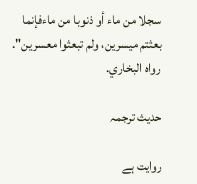سجلا من ماء أو ذنوبا من ماءفإنما بعثتم ميسرين، ولم تبعثوا معسرين". رواه البخاري.

حدیث ترجمہ

روایت ہے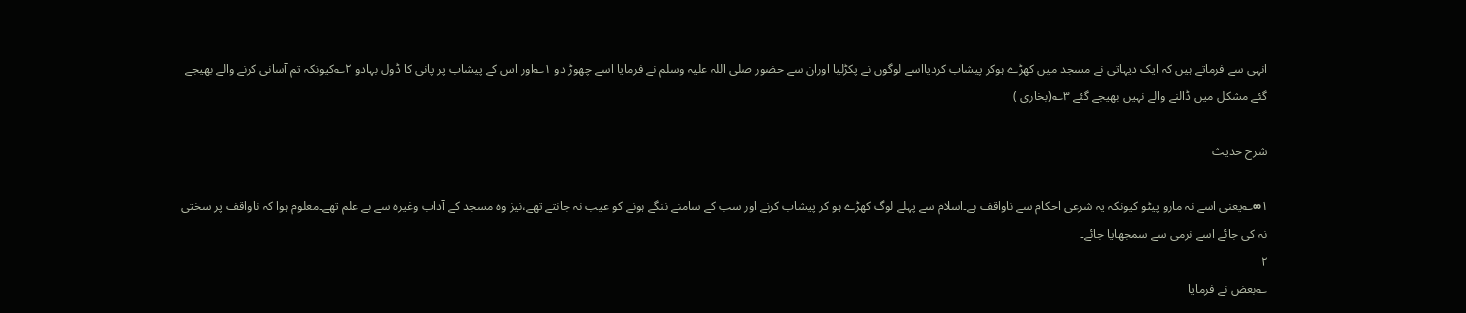انہی سے فرماتے ہیں کہ ایک دیہاتی نے مسجد میں کھڑے ہوکر پیشاب کردیااسے لوگوں نے پکڑلیا اوران سے حضور صلی اللہ علیہ وسلم نے فرمایا اسے چھوڑ دو ۱؎اور اس کے پیشاب پر پانی کا ڈول بہادو ۲؎کیونکہ تم آسانی کرنے والے بھیجے گئے مشکل میں ڈالنے والے نہیں بھیجے گئے ۳؎(بخاری )

شرح حدیث

۱∞؎یعنی اسے نہ مارو پیٹو کیونکہ یہ شرعی احکام سے ناواقف ہے۔اسلام سے پہلے لوگ کھڑے ہو کر پیشاب کرنے اور سب کے سامنے ننگے ہونے کو عیب نہ جانتے تھے،نیز وہ مسجد کے آداب وغیرہ سے بے علم تھے۔معلوم ہوا کہ ناواقف پر سختی نہ کی جائے اسے نرمی سے سمجھایا جائے۔
۲
؎بعض نے فرمایا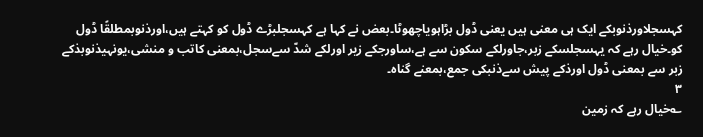کہسجلاورذنوبکے ایک ہی معنی ہیں یعنی ڈول بڑاہویاچھوٹا۔بعض نے کہا ہے کہسجلبڑے ڈول کو کہتے ہیں،اورذنوبمطلقًا ڈول کو۔خیال رہے کہ یہسجلسکے زبر،جاورلکے سکون سے ہے،ساورجکے زیر اورلکے شدّ سےسجل،بمعنی کاتب و منشی،یونہیذنوبذکے زبر سے بمعنی ڈول اورذکے پیش سےذنبکی جمع،بمعنے گناہ۔
۳
؎خیال رہے کہ زمین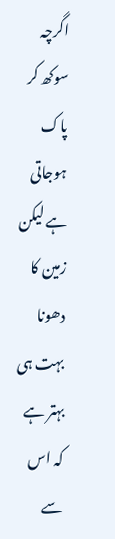اگرچہ سوکھ کر پاک ہوجاتی ہے لیکن زمین کا دھونا بہت ہی بہتر ہے کہ اس سے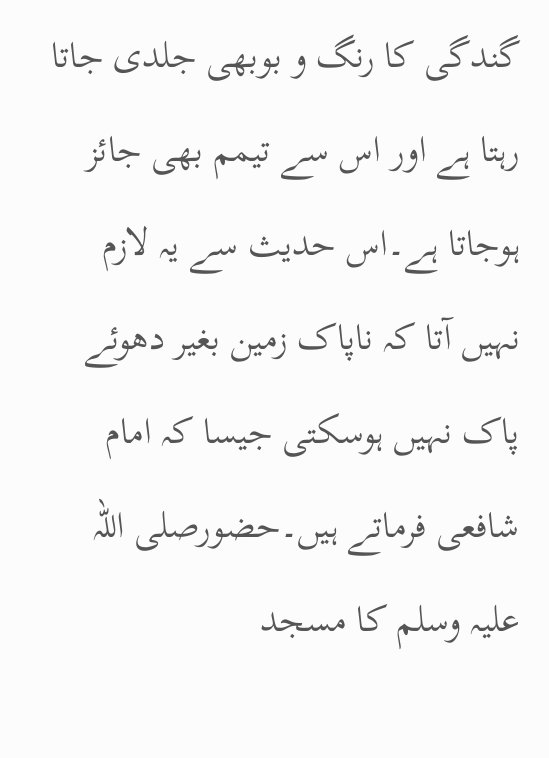گندگی کا رنگ و بوبھی جلدی جاتا رہتا ہے اور اس سے تیمم بھی جائز ہوجاتا ہے۔اس حدیث سے یہ لازم نہیں آتا کہ ناپاک زمین بغیر دھوئے پاک نہیں ہوسکتی جیسا کہ امام شافعی فرماتے ہیں۔حضورصلی اللہ علیہ وسلم کا مسجد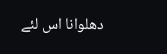دھلوانا اس لئے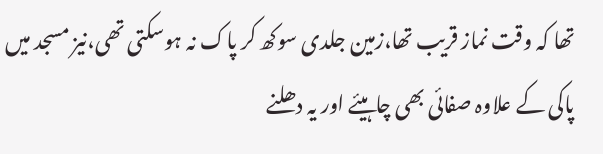تھا کہ وقت نماز قریب تھا،زمین جلدی سوکھ کر پاک نہ ہوسکتی تھی،نیز مسجد میں پاکی کے علاوہ صفائی بھی چاہیئے اور یہ دھلنے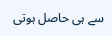سے ہی حاصل ہوتی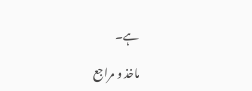ہے۔

ماخذ و مراجع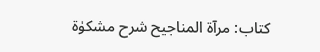کتاب: مرآۃ المناجیح شرح مشکوٰۃ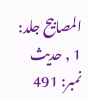المصابیح جلد: 1 , حدیث نمبر: 491